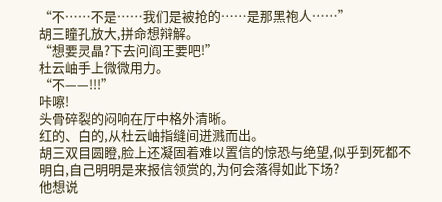“不……不是……我们是被抢的……是那黑袍人……”
胡三瞳孔放大,拼命想辩解。
“想要灵晶?下去问阎王要吧!”
杜云岫手上微微用力。
“不——!!!”
咔嚓!
头骨碎裂的闷响在厅中格外清晰。
红的、白的,从杜云岫指缝间迸溅而出。
胡三双目圆瞪,脸上还凝固着难以置信的惊恐与绝望,似乎到死都不明白,自己明明是来报信领赏的,为何会落得如此下场?
他想说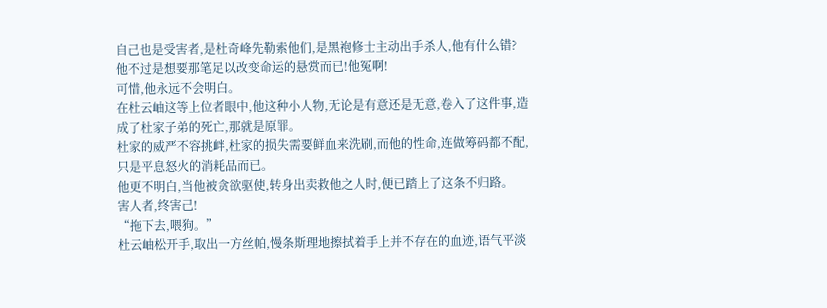自己也是受害者,是杜奇峰先勒索他们,是黑袍修士主动出手杀人,他有什么错?
他不过是想要那笔足以改变命运的悬赏而已!他冤啊!
可惜,他永远不会明白。
在杜云岫这等上位者眼中,他这种小人物,无论是有意还是无意,卷入了这件事,造成了杜家子弟的死亡,那就是原罪。
杜家的威严不容挑衅,杜家的损失需要鲜血来洗刷,而他的性命,连做筹码都不配,只是平息怒火的消耗品而已。
他更不明白,当他被贪欲驱使,转身出卖救他之人时,便已踏上了这条不归路。
害人者,终害己!
“拖下去,喂狗。”
杜云岫松开手,取出一方丝帕,慢条斯理地擦拭着手上并不存在的血迹,语气平淡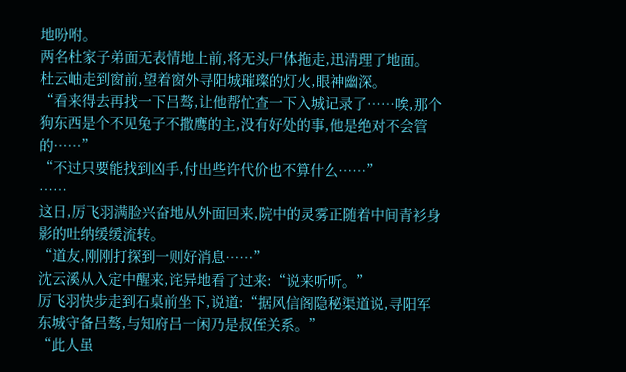地吩咐。
两名杜家子弟面无表情地上前,将无头尸体拖走,迅清理了地面。
杜云岫走到窗前,望着窗外寻阳城璀璨的灯火,眼神幽深。
“看来得去再找一下吕骜,让他帮忙查一下入城记录了……唉,那个狗东西是个不见兔子不撒鹰的主,没有好处的事,他是绝对不会管的……”
“不过只要能找到凶手,付出些许代价也不算什么……”
……
这日,厉飞羽满脸兴奋地从外面回来,院中的灵雾正随着中间青衫身影的吐纳缓缓流转。
“道友,刚刚打探到一则好消息……”
沈云溪从入定中醒来,诧异地看了过来:“说来听听。”
厉飞羽快步走到石桌前坐下,说道:“据风信阁隐秘渠道说,寻阳军东城守备吕骜,与知府吕一闲乃是叔侄关系。”
“此人虽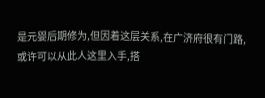是元婴后期修为,但因着这层关系,在广济府很有门路,或许可以从此人这里入手,搭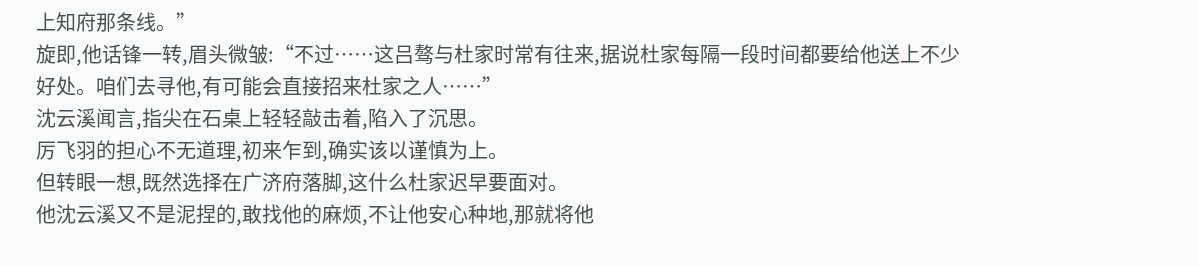上知府那条线。”
旋即,他话锋一转,眉头微皱:“不过……这吕骜与杜家时常有往来,据说杜家每隔一段时间都要给他送上不少好处。咱们去寻他,有可能会直接招来杜家之人……”
沈云溪闻言,指尖在石桌上轻轻敲击着,陷入了沉思。
厉飞羽的担心不无道理,初来乍到,确实该以谨慎为上。
但转眼一想,既然选择在广济府落脚,这什么杜家迟早要面对。
他沈云溪又不是泥捏的,敢找他的麻烦,不让他安心种地,那就将他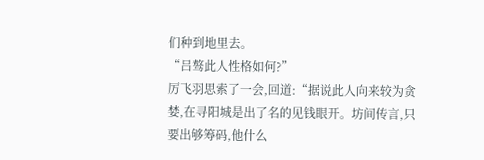们种到地里去。
“吕骜此人性格如何?”
厉飞羽思索了一会,回道:“据说此人向来较为贪婪,在寻阳城是出了名的见钱眼开。坊间传言,只要出够筹码,他什么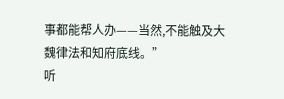事都能帮人办——当然,不能触及大魏律法和知府底线。”
听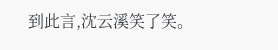到此言,沈云溪笑了笑。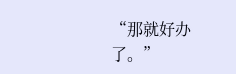“那就好办了。”